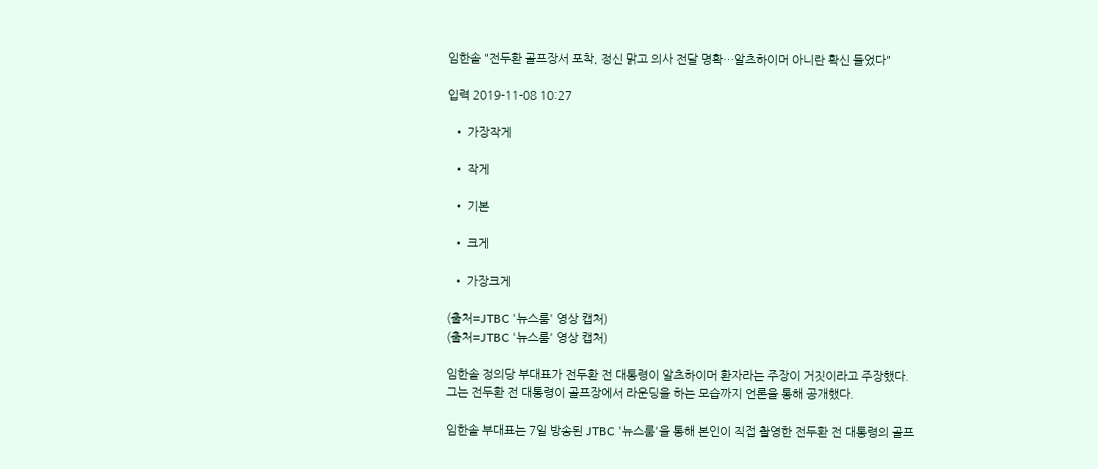임한솔 "전두환 골프장서 포착, 정신 맑고 의사 전달 명확…알츠하이머 아니란 확신 들었다"

입력 2019-11-08 10:27

  • 가장작게

  • 작게

  • 기본

  • 크게

  • 가장크게

(출처=JTBC '뉴스룸' 영상 캡처)
(출처=JTBC '뉴스룸' 영상 캡처)

임한솔 정의당 부대표가 전두환 전 대통령이 알츠하이머 환자라는 주장이 거짓이라고 주장했다. 그는 전두환 전 대통령이 골프장에서 라운딩을 하는 모습까지 언론을 통해 공개했다.

임한솔 부대표는 7일 방송된 JTBC '뉴스룸'을 통해 본인이 직접 촬영한 전두환 전 대통령의 골프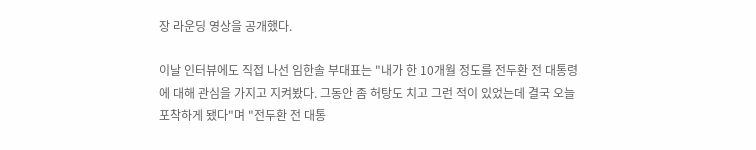장 라운딩 영상을 공개했다.

이날 인터뷰에도 직접 나선 임한솔 부대표는 "내가 한 10개월 정도를 전두환 전 대통령에 대해 관심을 가지고 지켜봤다. 그동안 좀 허탕도 치고 그런 적이 있었는데 결국 오늘 포착하게 됐다"며 "전두환 전 대통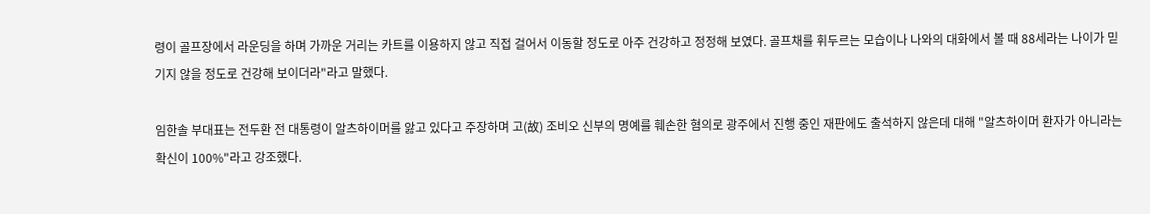령이 골프장에서 라운딩을 하며 가까운 거리는 카트를 이용하지 않고 직접 걸어서 이동할 정도로 아주 건강하고 정정해 보였다. 골프채를 휘두르는 모습이나 나와의 대화에서 볼 때 88세라는 나이가 믿기지 않을 정도로 건강해 보이더라"라고 말했다.

임한솔 부대표는 전두환 전 대통령이 알츠하이머를 앓고 있다고 주장하며 고(故) 조비오 신부의 명예를 훼손한 혐의로 광주에서 진행 중인 재판에도 출석하지 않은데 대해 "알츠하이머 환자가 아니라는 확신이 100%"라고 강조했다.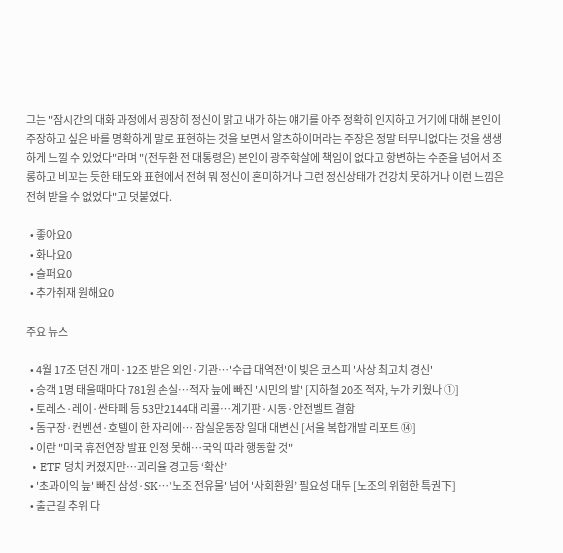그는 "잠시간의 대화 과정에서 굉장히 정신이 맑고 내가 하는 얘기를 아주 정확히 인지하고 거기에 대해 본인이 주장하고 싶은 바를 명확하게 말로 표현하는 것을 보면서 알츠하이머라는 주장은 정말 터무니없다는 것을 생생하게 느낄 수 있었다"라며 "(전두환 전 대통령은) 본인이 광주학살에 책임이 없다고 항변하는 수준을 넘어서 조롱하고 비꼬는 듯한 태도와 표현에서 전혀 뭐 정신이 혼미하거나 그런 정신상태가 건강치 못하거나 이런 느낌은 전혀 받을 수 없었다"고 덧붙였다.

  • 좋아요0
  • 화나요0
  • 슬퍼요0
  • 추가취재 원해요0

주요 뉴스

  • 4월 17조 던진 개미·12조 받은 외인·기관…'수급 대역전'이 빚은 코스피 '사상 최고치 경신'
  • 승객 1명 태울때마다 781원 손실…적자 늪에 빠진 '시민의 발' [지하철 20조 적자, 누가 키웠나 ①]
  • 토레스·레이·싼타페 등 53만2144대 리콜…계기판·시동·안전벨트 결함
  • 돔구장·컨벤션·호텔이 한 자리에… 잠실운동장 일대 대변신 [서울 복합개발 리포트 ⑭]
  • 이란 "미국 휴전연장 발표 인정 못해⋯국익 따라 행동할 것"
  • ETF 덩치 커졌지만…괴리율 경고등 ‘확산’
  • '초과이익 늪' 빠진 삼성·SK⋯'노조 전유물' 넘어 '사회환원’ 필요성 대두 [노조의 위험한 특권下]
  • 출근길 추위 다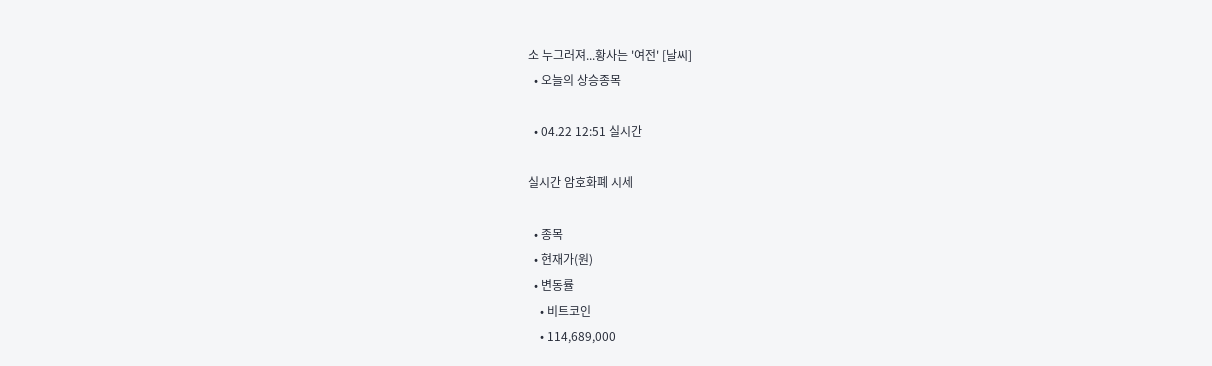소 누그러져...황사는 '여전' [날씨]
  • 오늘의 상승종목

  • 04.22 12:51 실시간

실시간 암호화폐 시세

  • 종목
  • 현재가(원)
  • 변동률
    • 비트코인
    • 114,689,000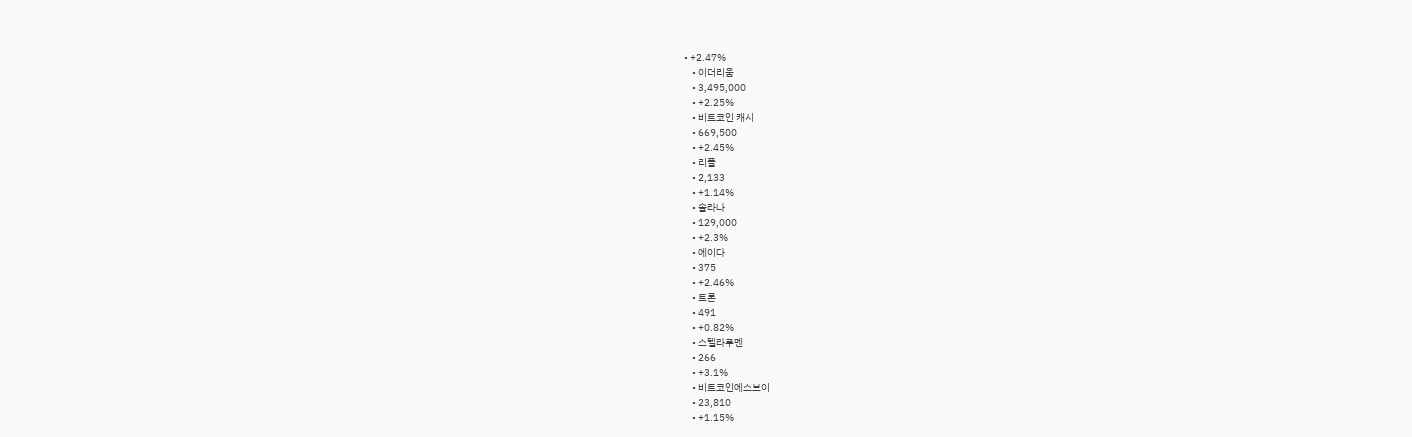• +2.47%
    • 이더리움
    • 3,495,000
    • +2.25%
    • 비트코인 캐시
    • 669,500
    • +2.45%
    • 리플
    • 2,133
    • +1.14%
    • 솔라나
    • 129,000
    • +2.3%
    • 에이다
    • 375
    • +2.46%
    • 트론
    • 491
    • +0.82%
    • 스텔라루멘
    • 266
    • +3.1%
    • 비트코인에스브이
    • 23,810
    • +1.15%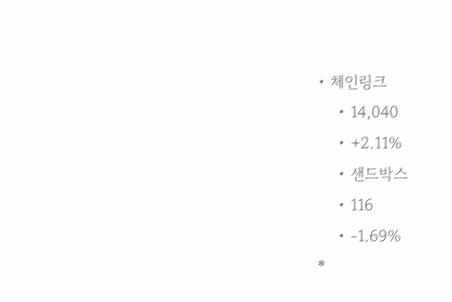• 체인링크
    • 14,040
    • +2.11%
    • 샌드박스
    • 116
    • -1.69%
*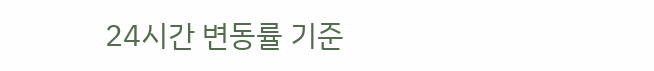24시간 변동률 기준